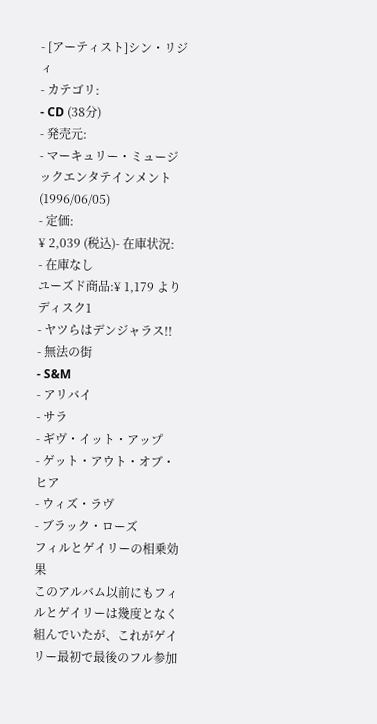- [アーティスト]シン・リジィ
- カテゴリ:
- CD (38分)
- 発売元:
- マーキュリー・ミュージックエンタテインメント (1996/06/05)
- 定価:
¥ 2,039 (税込)- 在庫状況:
- 在庫なし
ユーズド商品:¥ 1,179 より
ディスク1
- ヤツらはデンジャラス!!
- 無法の街
- S&M
- アリバイ
- サラ
- ギヴ・イット・アップ
- ゲット・アウト・オブ・ヒア
- ウィズ・ラヴ
- ブラック・ローズ
フィルとゲイリーの相乗効果
このアルバム以前にもフィルとゲイリーは幾度となく組んでいたが、これがゲイリー最初で最後のフル参加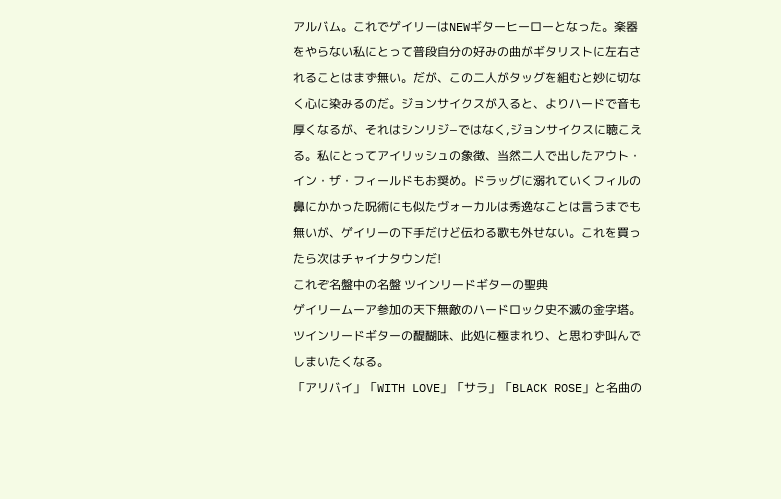アルバム。これでゲイリーはNEWギターヒーローとなった。楽器をやらない私にとって普段自分の好みの曲がギタリストに左右されることはまず無い。だが、この二人がタッグを組むと妙に切なく心に染みるのだ。ジョンサイクスが入ると、よりハードで音も厚くなるが、それはシンリジ−ではなく,ジョンサイクスに聴こえる。私にとってアイリッシュの象徴、当然二人で出したアウト・イン・ザ・フィールドもお奨め。ドラッグに溺れていくフィルの鼻にかかった呪術にも似たヴォーカルは秀逸なことは言うまでも無いが、ゲイリーの下手だけど伝わる歌も外せない。これを買ったら次はチャイナタウンだ!
これぞ名盤中の名盤 ツインリードギターの聖典
ゲイリームーア参加の天下無敵のハードロック史不滅の金字塔。
ツインリードギターの醍醐味、此処に極まれり、と思わず叫んでしまいたくなる。
「アリバイ」「WITH LOVE」「サラ」「BLACK ROSE」と名曲の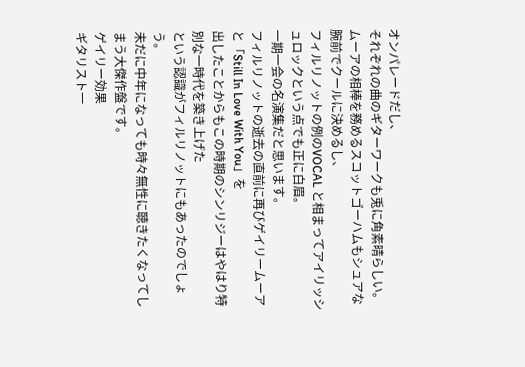オンパレードだし、
それぞれの曲のギターワークも兎に角素晴らしい。
ムーアの相棒を務めるスコットゴーハムもシュアな腕前でクールに決めるし、
フィルリノットの例のVOCAL と相まってアイリッシュロックという点でも正に白眉。
一期一会の名演集だと思います。
フィルリノットの逝去の直前に再びゲイリームーアと「Still In Love With You」を
出したことからもこの時期のシンリジーはやはり特別な一時代を築き上げた
という認識がフィルリノットにもあったのでしょう。
未だに中年になっても時々無性に聴きたくなってしまう大傑作盤です。
ゲイリー効果
ギタリスト一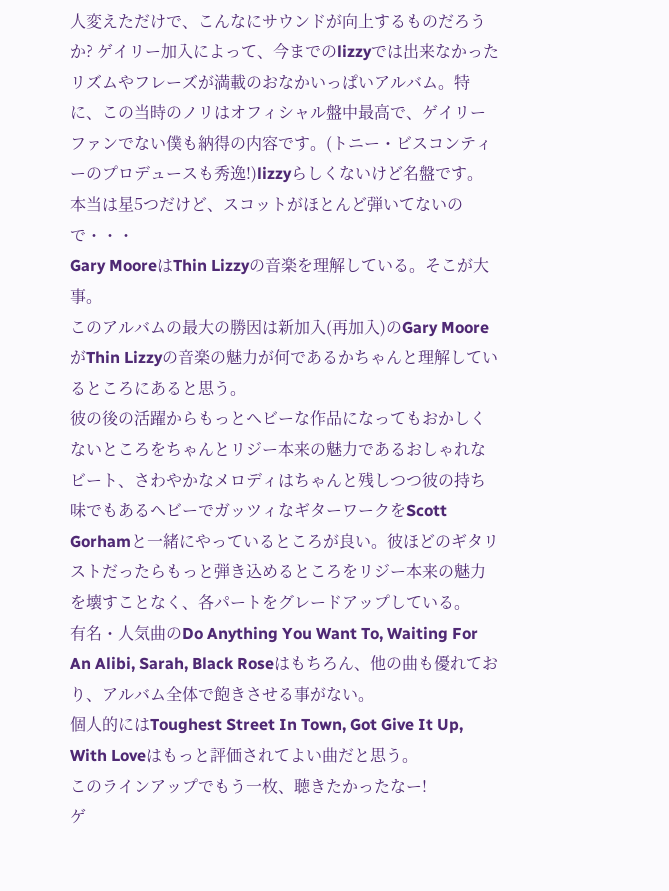人変えただけで、こんなにサウンドが向上するものだろうか? ゲイリー加入によって、今までのlizzyでは出来なかったリズムやフレーズが満載のおなかいっぱいアルバム。特に、この当時のノリはオフィシャル盤中最高で、ゲイリーファンでない僕も納得の内容です。(トニー・ビスコンティーのプロデュースも秀逸!)lizzyらしくないけど名盤です。 本当は星5つだけど、スコットがほとんど弾いてないので・・・
Gary MooreはThin Lizzyの音楽を理解している。そこが大事。
このアルバムの最大の勝因は新加入(再加入)のGary MooreがThin Lizzyの音楽の魅力が何であるかちゃんと理解しているところにあると思う。
彼の後の活躍からもっとヘビーな作品になってもおかしくないところをちゃんとリジー本来の魅力であるおしゃれなビート、さわやかなメロディはちゃんと残しつつ彼の持ち味でもあるヘビーでガッツィなギターワークをScott Gorhamと一緒にやっているところが良い。彼ほどのギタリストだったらもっと弾き込めるところをリジー本来の魅力を壊すことなく、各パートをグレードアップしている。
有名・人気曲のDo Anything You Want To, Waiting For An Alibi, Sarah, Black Roseはもちろん、他の曲も優れており、アルバム全体で飽きさせる事がない。
個人的にはToughest Street In Town, Got Give It Up, With Loveはもっと評価されてよい曲だと思う。
このラインアップでもう一枚、聴きたかったなー!
ゲ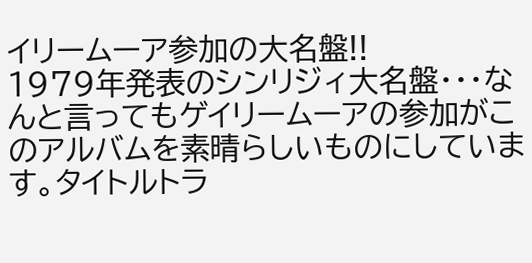イリームーア参加の大名盤!!
1979年発表のシンリジィ大名盤・・・なんと言ってもゲイリームーアの参加がこのアルバムを素晴らしいものにしています。タイトルトラ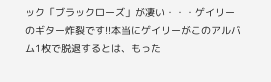ック「ブラックローズ」が凄い・・・ゲイリーのギター炸裂です!!本当にゲイリーがこのアルバム1枚で脱退するとは、もった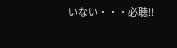いない・・・必聴!!